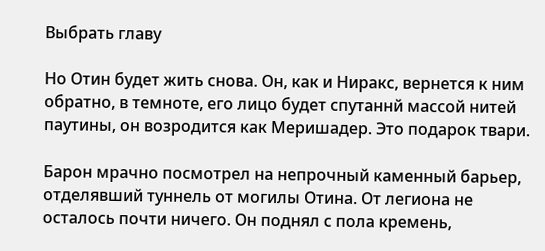Выбрать главу

Но Отин будет жить снова. Он, как и Ниракс, вернется к ним обратно, в темноте, его лицо будет спутаннй массой нитей паутины, он возродится как Меришадер. Это подарок твари.

Барон мрачно посмотрел на непрочный каменный барьер, отделявший туннель от могилы Отина. От легиона не осталось почти ничего. Он поднял с пола кремень,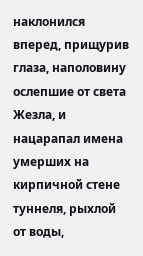наклонился вперед, прищурив глаза, наполовину ослепшие от света Жезла, и нацарапал имена умерших на кирпичной стене туннеля, рыхлой от воды,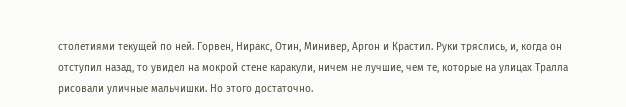столетиями текущей по ней. Горвен, Ниракс, Отин, Минивер, Аргон и Крастил. Руки тряслись, и, когда он отступил назад, то увидел на мокрой стене каракули, ничем не лучшие, чем те, которые на улицах Тралла рисовали уличные мальчишки. Но этого достаточно.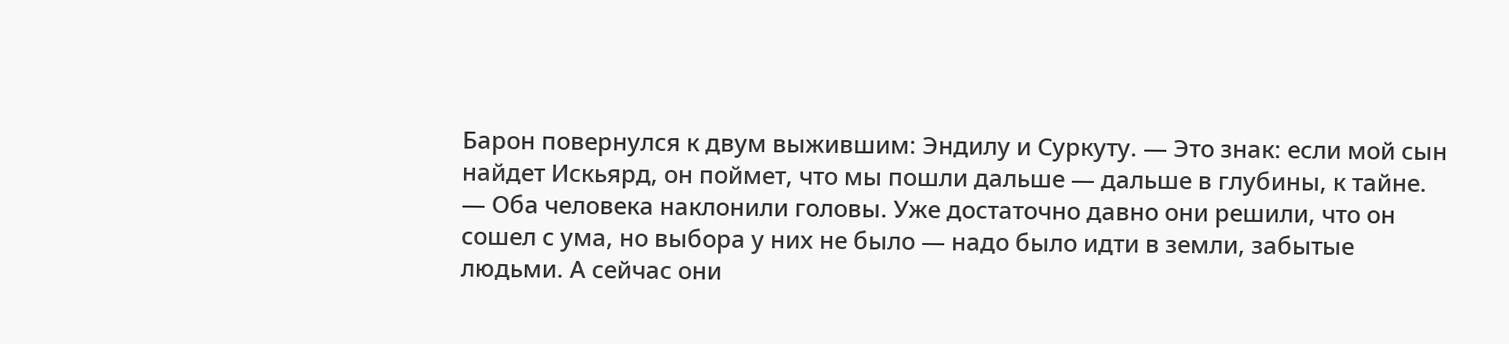Барон повернулся к двум выжившим: Эндилу и Суркуту. — Это знак: если мой сын найдет Искьярд, он поймет, что мы пошли дальше — дальше в глубины, к тайне. — Оба человека наклонили головы. Уже достаточно давно они решили, что он сошел с ума, но выбора у них не было — надо было идти в земли, забытые людьми. А сейчас они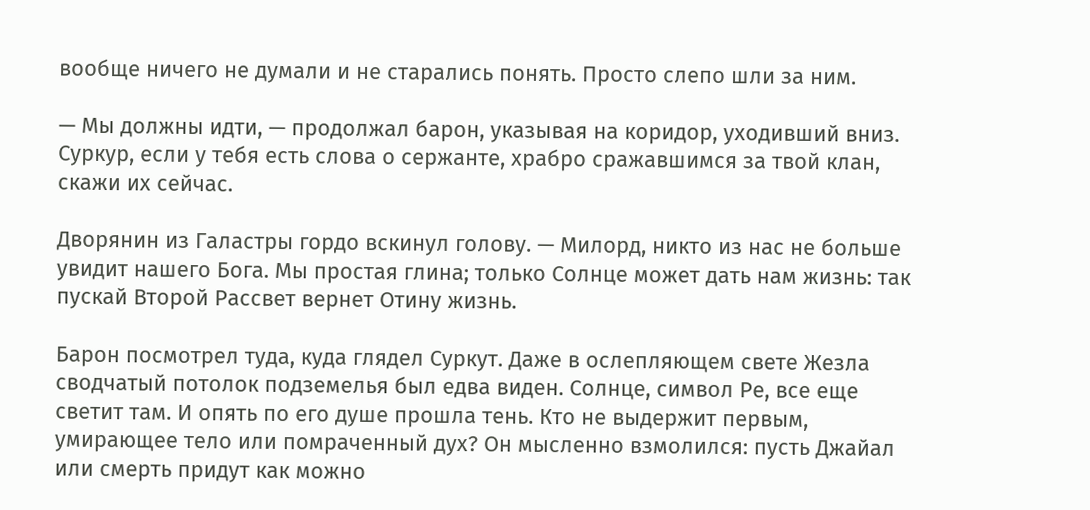вообще ничего не думали и не старались понять. Просто слепо шли за ним.

— Мы должны идти, — продолжал барон, указывая на коридор, уходивший вниз. Суркур, если у тебя есть слова о сержанте, храбро сражавшимся за твой клан, скажи их сейчас.

Дворянин из Галастры гордо вскинул голову. — Милорд, никто из нас не больше увидит нашего Бога. Мы простая глина; только Солнце может дать нам жизнь: так пускай Второй Рассвет вернет Отину жизнь.

Барон посмотрел туда, куда глядел Суркут. Даже в ослепляющем свете Жезла сводчатый потолок подземелья был едва виден. Солнце, символ Ре, все еще светит там. И опять по его душе прошла тень. Кто не выдержит первым, умирающее тело или помраченный дух? Он мысленно взмолился: пусть Джайал или смерть придут как можно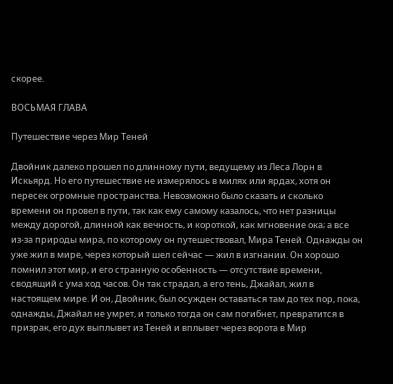скорее.

ВОСЬМАЯ ГЛАВА

Путешествие через Мир Теней

Двойник далеко прошел по длинному пути, ведущему из Леса Лорн в Искьярд. Но его путешествие не измерялось в милях или ярдах, хотя он пересек огромные пространства. Невозможно было сказать и сколько времени он провел в пути, так как ему самому казалось, что нет разницы между дорогой, длинной как вечность, и короткой, как мгновение ока; а все из-за природы мира, по которому он путешествовал, Мира Теней. Однажды он уже жил в мире, через который шел сейчас — жил в изгнании. Он хорошо помнил этот мир, и его странную особенность — отсутствие времени, сводящий с ума ход часов. Он так страдал, а его тень, Джайал, жил в настоящем мире. И он, Двойник, был осужден оставаться там до тех пор, пока, однажды, Джайал не умрет, и только тогда он сам погибнет, превратится в призрак, его дух выплывет из Теней и вплывет через ворота в Мир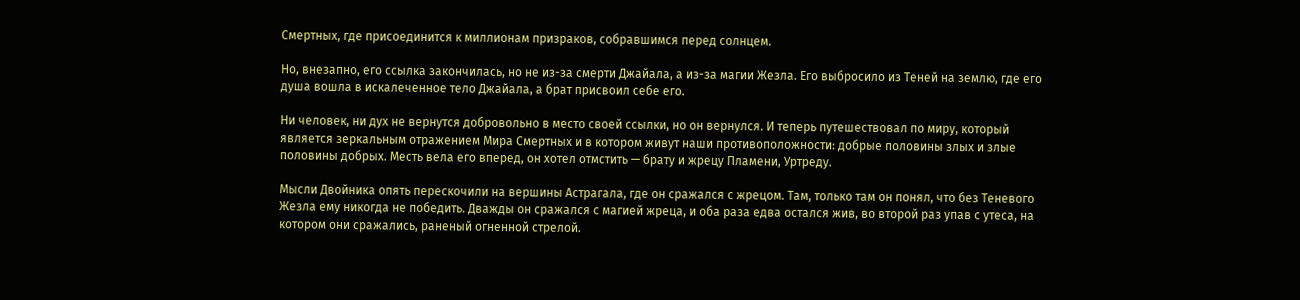Смертных, где присоединится к миллионам призраков, собравшимся перед солнцем.

Но, внезапно, его ссылка закончилась, но не из-за смерти Джайала, а из-за магии Жезла. Его выбросило из Теней на землю, где его душа вошла в искалеченное тело Джайала, а брат присвоил себе его.

Ни человек, ни дух не вернутся добровольно в место своей ссылки, но он вернулся. И теперь путешествовал по миру, который является зеркальным отражением Мира Смертных и в котором живут наши противоположности: добрые половины злых и злые половины добрых. Месть вела его вперед, он хотел отмстить — брату и жрецу Пламени, Уртреду.

Мысли Двойника опять перескочили на вершины Астрагала, где он сражался с жрецом. Там, только там он понял, что без Теневого Жезла ему никогда не победить. Дважды он сражался с магией жреца, и оба раза едва остался жив, во второй раз упав с утеса, на котором они сражались, раненый огненной стрелой.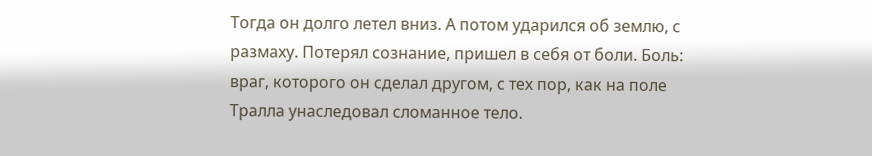Тогда он долго летел вниз. А потом ударился об землю, с размаху. Потерял сознание, пришел в себя от боли. Боль: враг, которого он сделал другом, с тех пор, как на поле Тралла унаследовал сломанное тело.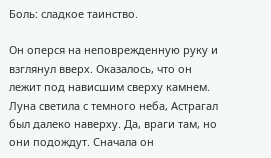Боль: сладкое таинство.

Он оперся на неповрежденную руку и взглянул вверх. Оказалось, что он лежит под нависшим сверху камнем. Луна светила с темного неба, Астрагал был далеко наверху. Да, враги там, но они подождут. Сначала он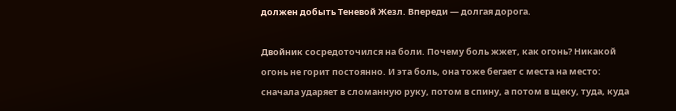должен добыть Теневой Жезл. Впереди — долгая дорога.

Двойник сосредоточился на боли. Почему боль жжет, как огонь? Никакой огонь не горит постоянно. И эта боль, она тоже бегает с места на место: сначала ударяет в сломанную руку, потом в спину, а потом в щеку, туда, куда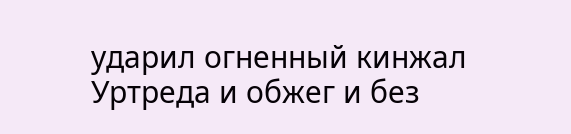ударил огненный кинжал Уртреда и обжег и без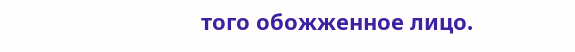того обожженное лицо.